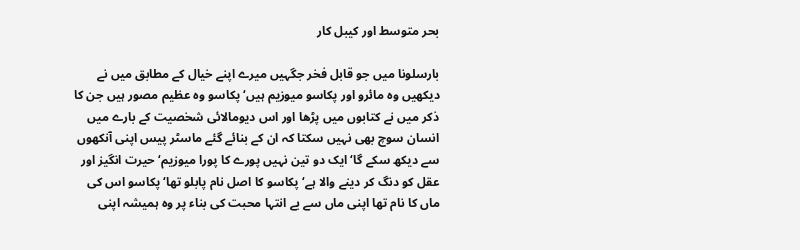بحر متوسط اور کیبل کار

بارسلونا میں جو قابل فخر جگہیں میرے اپنے خیال کے مطابق میں نے دیکھیں وہ مائرو اور پکاسو میوزیم ہیں‘ پکاسو وہ عظیم مصور ہیں جن کا ذکر میں نے کتابوں میں پڑھا اور اس دیومالائی شخصیت کے بارے میں انسان سوچ بھی نہیں سکتا کہ ان کے بنائے گئے ماسٹر پیس اپنی آنکھوں سے دیکھ سکے گا‘ ایک دو تین نہیں پورے کا پورا میوزیم‘ حیرت انگیز اور عقل کو دنگ کر دینے والا ہے‘ پکاسو کا اصل نام پابلو تھا‘ پکاسو اس کی ماں کا نام تھا اپنی ماں سے بے انتہا محبت کی بناء پر وہ ہمیشہ اپنی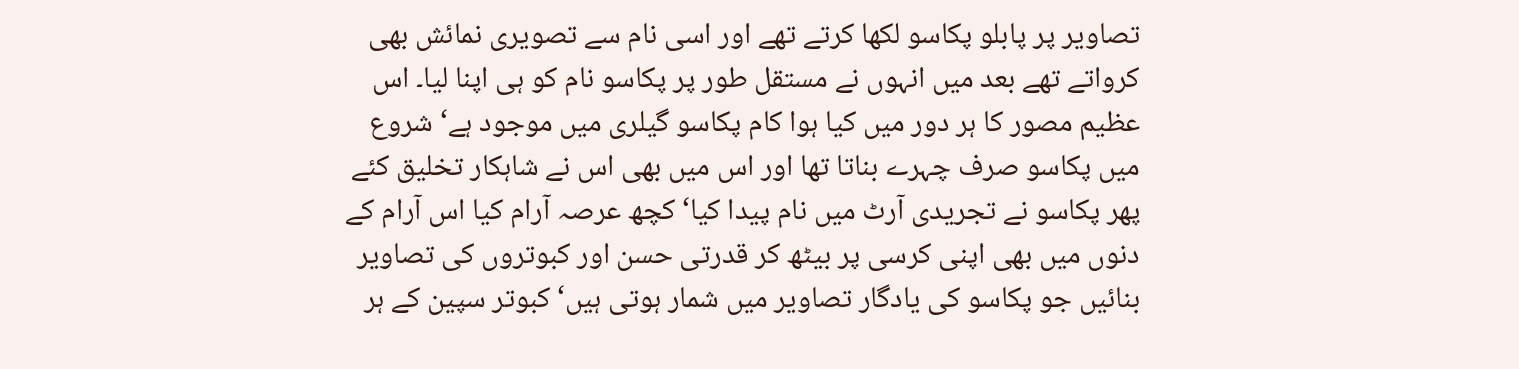تصاویر پر پابلو پکاسو لکھا کرتے تھے اور اسی نام سے تصویری نمائش بھی کرواتے تھے بعد میں انہوں نے مستقل طور پر پکاسو نام کو ہی اپنا لیا۔ اس عظیم مصور کا ہر دور میں کیا ہوا کام پکاسو گیلری میں موجود ہے‘ شروع میں پکاسو صرف چہرے بناتا تھا اور اس میں بھی اس نے شاہکار تخلیق کئے پھر پکاسو نے تجریدی آرٹ میں نام پیدا کیا‘ کچھ عرصہ آرام کیا اس آرام کے دنوں میں بھی اپنی کرسی پر بیٹھ کر قدرتی حسن اور کبوتروں کی تصاویر بنائیں جو پکاسو کی یادگار تصاویر میں شمار ہوتی ہیں‘ کبوتر سپین کے ہر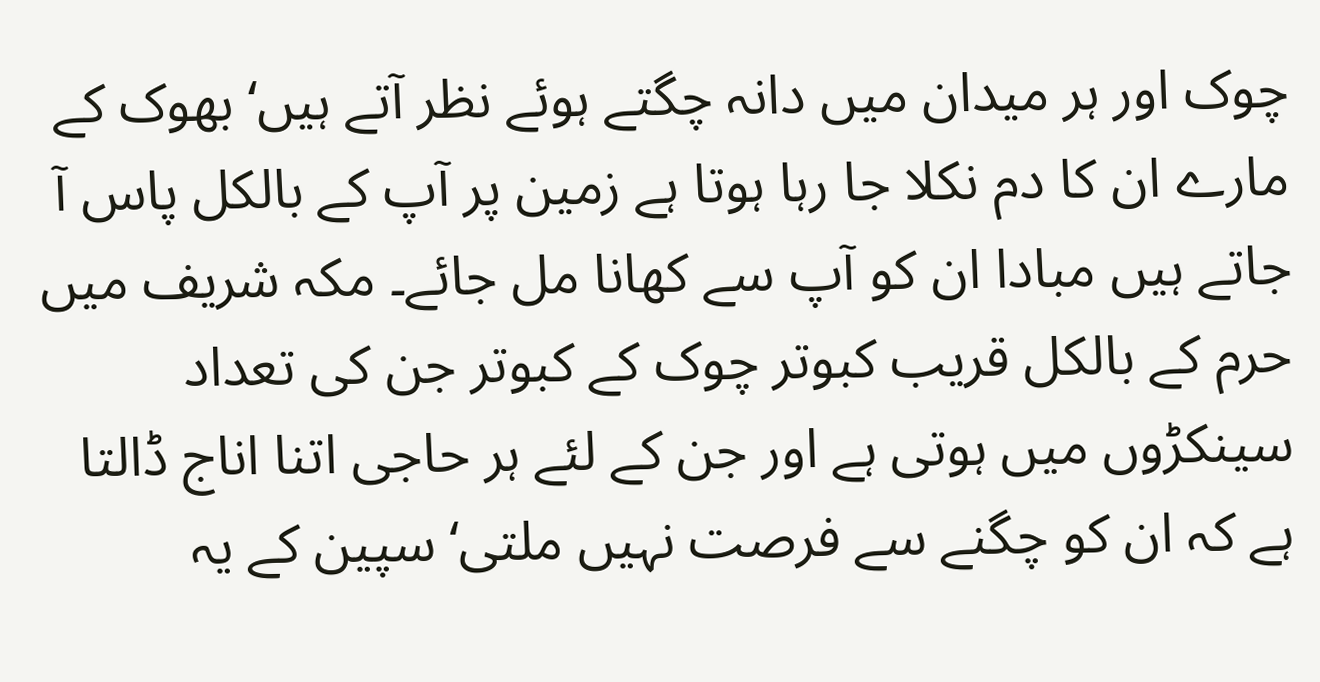چوک اور ہر میدان میں دانہ چگتے ہوئے نظر آتے ہیں‘ بھوک کے مارے ان کا دم نکلا جا رہا ہوتا ہے زمین پر آپ کے بالکل پاس آ جاتے ہیں مبادا ان کو آپ سے کھانا مل جائے۔ مکہ شریف میں حرم کے بالکل قریب کبوتر چوک کے کبوتر جن کی تعداد سینکڑوں میں ہوتی ہے اور جن کے لئے ہر حاجی اتنا اناج ڈالتا ہے کہ ان کو چگنے سے فرصت نہیں ملتی‘ سپین کے یہ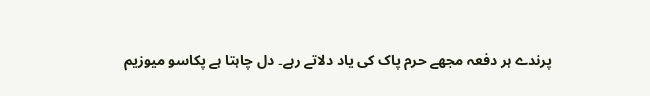پرندے ہر دفعہ مجھے حرم پاک کی یاد دلاتے رہے۔ دل چاہتا ہے پکاسو میوزیم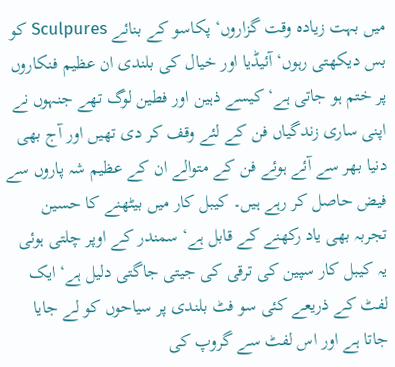میں بہت زیادہ وقت گزاروں‘ پکاسو کے بنائے Sculpures کو بس دیکھتی رہوں‘ آئیڈیا اور خیال کی بلندی ان عظیم فنکاروں پر ختم ہو جاتی ہے‘ کیسے ذہین اور فطین لوگ تھے جنہوں نے اپنی ساری زندگیاں فن کے لئے وقف کر دی تھیں اور آج بھی دنیا بھر سے آئے ہوئے فن کے متوالے ان کے عظیم شہ پاروں سے فیض حاصل کر رہے ہیں۔ کیبل کار میں بیٹھنے کا حسین تجربہ بھی یاد رکھنے کے قابل ہے‘ سمندر کے اوپر چلتی ہوئی یہ کیبل کار سپین کی ترقی کی جیتی جاگتی دلیل ہے‘ ایک لفٹ کے ذریعے کئی سو فٹ بلندی پر سیاحوں کو لے جایا جاتا ہے اور اس لفٹ سے گروپ کی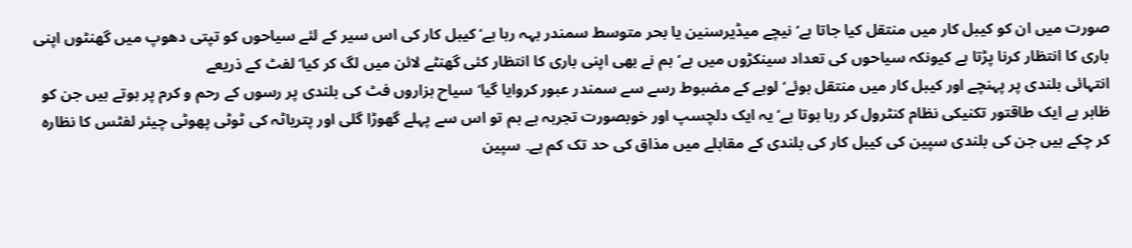صورت میں ان کو کیبل کار میں منتقل کیا جاتا ہے‘ نیچے میڈیرسنین یا بحر متوسط سمندر بہہ رہا ہے‘ کیبل کار کی اس سیر کے لئے سیاحوں کو تپتی دھوپ میں گھنٹوں اپنی باری کا انتظار کرنا پڑتا ہے کیونکہ سیاحوں کی تعداد سینکڑوں میں ہے‘ ہم نے بھی اپنی باری کا انتظار کئی گھنٹے لائن میں لگ کر کیا‘ لفٹ کے ذریعے
انتہائی بلندی پر پہنچے اور کیبل کار میں منتقل ہوئے‘ لوہے کے مضبوط رسے سے سمندر عبور کروایا گیا‘ سیاح ہزاروں فٹ کی بلندی پر رسوں کے رحم و کرم پر ہوتے ہیں جن کو ظاہر ہے ایک طاقتور تکنیکی نظام کنٹرول کر رہا ہوتا ہے‘ یہ ایک دلچسپ اور خوبصورت تجربہ ہے ہم تو اس سے پہلے گھوڑا گلی اور پتریاٹہ کی ٹوٹی پھوٹی چیئر لفٹس کا نظارہ کر چکے ہیں جن کی بلندی سپین کی کیبل کار کی بلندی کے مقابلے میں مذاق کی حد تک کم ہے۔ سپین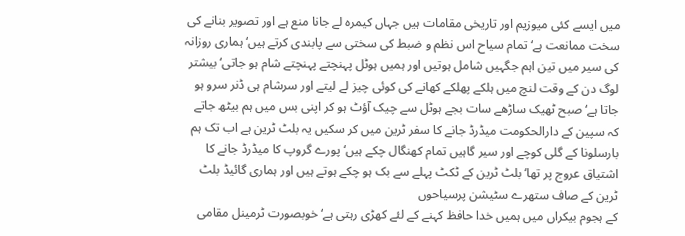میں ایسے کئی میوزیم اور تاریخی مقامات ہیں جہاں کیمرہ لے جانا منع ہے اور تصویر بنانے کی سخت ممانعت ہے‘ تمام سیاح اس نظم و ضبط کی سختی سے پابندی کرتے ہیں‘ ہماری روزانہ کی سیر میں تین اہم جگہیں شامل ہوتیں اور ہمیں ہوٹل پہنچتے پہنچتے شام ہو جاتی‘ بیشتر لوگ دن کے وقت لنچ میں ہلکے پھلکے کھانے کی کوئی چیز لے لیتے اور سرشام ہی ڈنر سرو ہو جاتا ہے‘ صبح ٹھیک ساڑھے سات بجے ہوٹل سے چیک آؤٹ ہو کر اپنی بس میں ہم بیٹھ جاتے کہ سپین کے دارالحکومت میڈرڈ جانے کا سفر ٹرین میں کر سکیں یہ بلٹ ٹرین ہے اب تک ہم بارسلونا کے گلی کوچے اور سیر گاہیں تمام کھنگال چکے ہیں‘ پورے گروپ کا میڈرڈ جانے کا اشتیاق عروج پر تھا‘ بلٹ ٹرین کے ٹکٹ پہلے سے بک ہو چکے ہوتے ہیں اور ہماری گائیڈ بلٹ ٹرین کے صاف ستھرے سٹیشن پرسیاحوں
کے ہجوم بیکراں میں ہمیں خدا حافظ کہنے کے لئے کھڑی رہتی ہے‘ خوبصورت ٹرمینل مقامی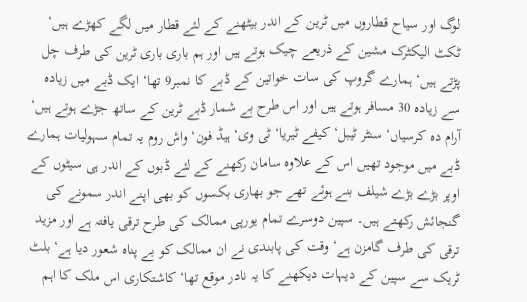لوگ اور سیاح قطاروں میں ٹرین کے اندر بیٹھنے کے لئے قطار میں لگے کھڑے ہیں‘ ٹکٹ الیکٹرک مشین کے ذریعے چیک ہوتے ہیں اور ہم باری باری ٹرین کی طرف چل پڑتے ہیں‘ ہمارے گروپ کی سات خواتین کے ڈبے کا نمبر9 تھا‘ ایک ڈبے میں زیادہ سے زیادہ 30 مسافر ہوتے ہیں اور اس طرح بے شمار ڈبے ٹرین کے ساتھ جڑے ہوتے ہیں‘ آرام دہ کرسیاں‘ سنٹر ٹیبل‘ کیفے ٹیریا‘ ٹی وی‘ ہیڈ فون‘ واش روم یہ تمام سہولیات ہمارے ڈبے میں موجود تھیں اس کے علاوہ سامان رکھنے کے لئے ڈبوں کے اندر ہی سیٹوں کے اوپر بڑے بڑے شیلف بنے ہوئے تھے جو بھاری بکسوں کو بھی اپنے اندر سمونے کی گنجائش رکھتے ہیں۔ سپین دوسرے تمام یورپی ممالک کی طرح ترقی یافتہ ہے اور مزید ترقی کی طرف گامزن ہے‘ وقت کی پابندی نے ان ممالک کو بے پناہ شعور دیا ہے‘ بلٹ ٹریک سے سپین کے دیہات دیکھنے کا یہ نادر موقع تھا‘ کاشتکاری اس ملک کا اہم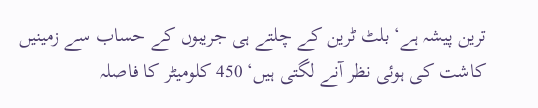ترین پیشہ ہے‘ بلٹ ٹرین کے چلتے ہی جریبوں کے حساب سے زمینیں کاشت کی ہوئی نظر آنے لگتی ہیں‘ 450 کلومیٹر کا فاصلہ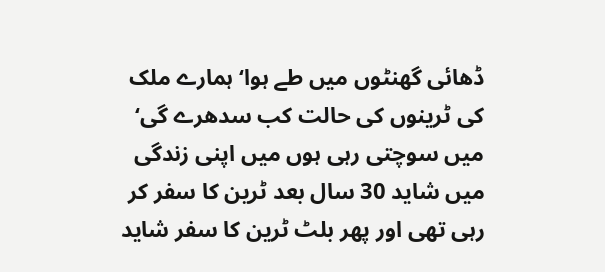ڈھائی گھنٹوں میں طے ہوا‘ ہمارے ملک کی ٹرینوں کی حالت کب سدھرے گی‘ میں سوچتی رہی ہوں میں اپنی زندگی میں شاید 30 سال بعد ٹرین کا سفر کر رہی تھی اور پھر بلٹ ٹرین کا سفر شاید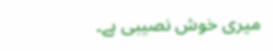میری خوش نصیبی ہے۔